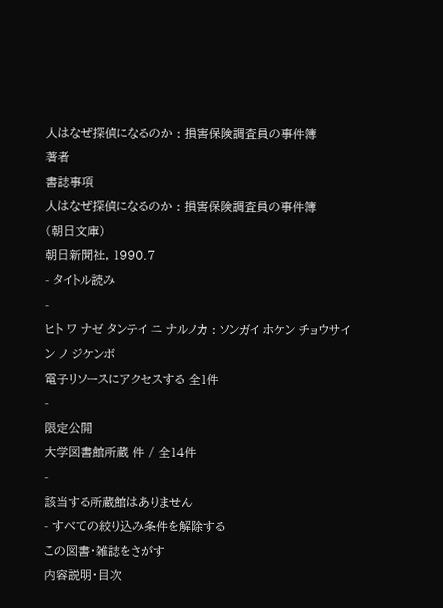人はなぜ探偵になるのか : 損害保険調査員の事件簿
著者
書誌事項
人はなぜ探偵になるのか : 損害保険調査員の事件簿
(朝日文庫)
朝日新聞社, 1990.7
- タイトル読み
-
ヒト ワ ナゼ タンテイ ニ ナルノカ : ソンガイ ホケン チョウサイン ノ ジケンボ
電子リソースにアクセスする 全1件
-
限定公開
大学図書館所蔵 件 / 全14件
-
該当する所蔵館はありません
- すべての絞り込み条件を解除する
この図書・雑誌をさがす
内容説明・目次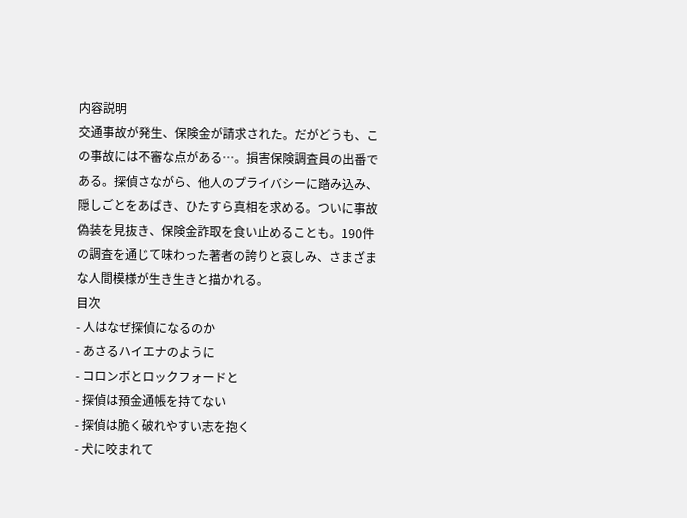内容説明
交通事故が発生、保険金が請求された。だがどうも、この事故には不審な点がある…。損害保険調査員の出番である。探偵さながら、他人のプライバシーに踏み込み、隠しごとをあばき、ひたすら真相を求める。ついに事故偽装を見抜き、保険金詐取を食い止めることも。190件の調査を通じて味わった著者の誇りと哀しみ、さまざまな人間模様が生き生きと描かれる。
目次
- 人はなぜ探偵になるのか
- あさるハイエナのように
- コロンボとロックフォードと
- 探偵は預金通帳を持てない
- 探偵は脆く破れやすい志を抱く
- 犬に咬まれて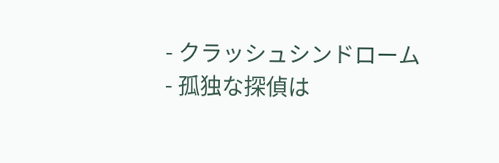- クラッシュシンドローム
- 孤独な探偵は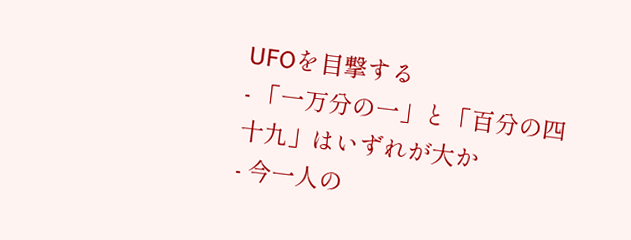UFOを目撃する
- 「一万分の一」と「百分の四十九」はいずれが大か
- 今一人の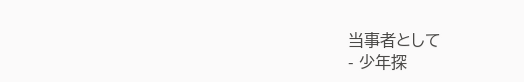当事者として
- 少年探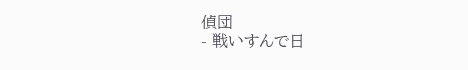偵団
- 戦いすんで日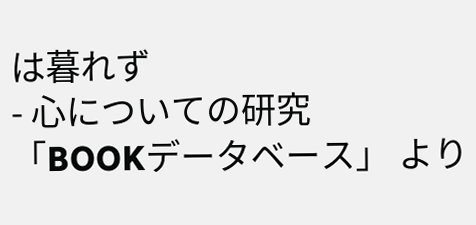は暮れず
- 心についての研究
「BOOKデータベース」 より